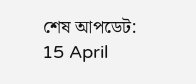শেষ আপডেট: 15 April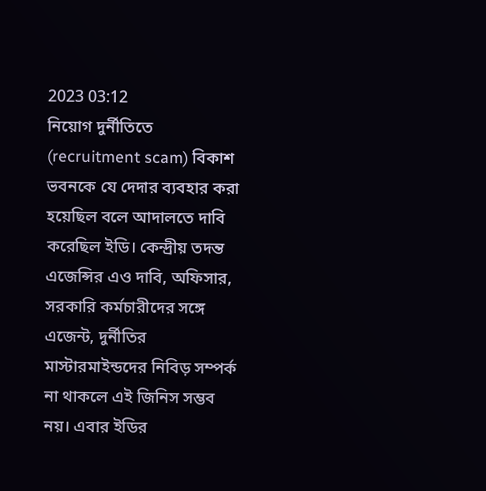2023 03:12
নিয়োগ দুর্নীতিতে (recruitment scam) বিকাশ ভবনকে যে দেদার ব্যবহার করা হয়েছিল বলে আদালতে দাবি করেছিল ইডি। কেন্দ্রীয় তদন্ত এজেন্সির এও দাবি, অফিসার, সরকারি কর্মচারীদের সঙ্গে এজেন্ট, দুর্নীতির মাস্টারমাইন্ডদের নিবিড় সম্পর্ক না থাকলে এই জিনিস সম্ভব নয়। এবার ইডির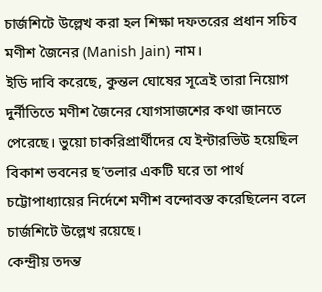চার্জশিটে উল্লেখ করা হল শিক্ষা দফতরের প্রধান সচিব মণীশ জৈনের (Manish Jain) নাম।
ইডি দাবি করেছে, কুন্তল ঘোষের সূত্রেই তারা নিয়োগ দুর্নীতিতে মণীশ জৈনের যোগসাজশের কথা জানতে পেরেছে। ভুয়ো চাকরিপ্রার্থীদের যে ইন্টারভিউ হয়েছিল বিকাশ ভবনের ছ’তলার একটি ঘরে তা পার্থ চট্টোপাধ্যায়ের নির্দেশে মণীশ বন্দোবস্ত করেছিলেন বলে চার্জশিটে উল্লেখ রয়েছে।
কেন্দ্রীয় তদন্ত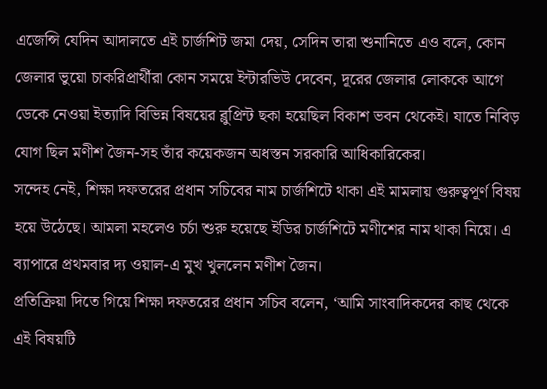এজেন্সি যেদিন আদালতে এই চার্জশিট জমা দেয়, সেদিন তারা শুনানিতে এও বলে, কোন জেলার ভুয়ো চাকরিপ্রার্থীরা কোন সময়ে ইন্টারভিউ দেবেন, দূরের জেলার লোককে আগে ডেকে নেওয়া ইত্যাদি বিভিন্ন বিষয়ের ব্লুপ্রিন্ট ছকা হয়েছিল বিকাশ ভবন থেকেই। যাতে নিবিড় যোগ ছিল মণীশ জৈন-সহ তাঁর কয়েকজন অধস্তন সরকারি আধিকারিকের।
সন্দেহ নেই, শিক্ষা দফতরের প্রধান সচিবের নাম চার্জশিটে থাকা এই মামলায় গুরুত্বপূর্ণ বিষয় হয়ে উঠেছে। আমলা মহলেও চর্চা শুরু হয়েছে ইডির চার্জশিটে মণীশের নাম থাকা নিয়ে। এ ব্যাপারে প্রথমবার দ্য ওয়াল-এ মুখ খুললেন মণীশ জৈন।
প্রতিক্রিয়া দিতে গিয়ে শিক্ষা দফতরের প্রধান সচিব বলেন, ‘আমি সাংবাদিকদের কাছ থেকে এই বিষয়টি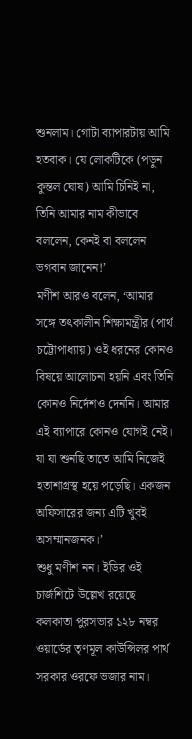শুনলাম। গোটা ব্যাপারটায় আমি হতবাক। যে লোকটিকে (পড়ুন কুন্তল ঘোষ) আমি চিনিই না, তিনি আমার নাম কীভাবে বললেন, কেনই বা বললেন ভগবান জানেন!’
মণীশ আরও বলেন, ‘আমার সঙ্গে তৎকালীন শিক্ষামন্ত্রীর (পার্থ চট্টোপাধ্যায়) ওই ধরনের কোনও বিষয়ে আলোচনা হয়নি এবং তিনি কোনও নির্দেশও দেননি। আমার এই ব্যাপারে কোনও যোগই নেই। যা যা শুনছি তাতে আমি নিজেই হতাশাগ্রস্থ হয়ে পড়েছি। একজন অফিসারের জন্য এটি খুবই অসম্মানজনক।’
শুধু মণীশ নন। ইডির ওই চার্জশিটে উল্লেখ রয়েছে কলকাতা পুরসভার ১২৮ নম্বর ওয়ার্ডের তৃণমূল কাউন্সিলর পার্থ সরকার ওরফে ভজার নাম।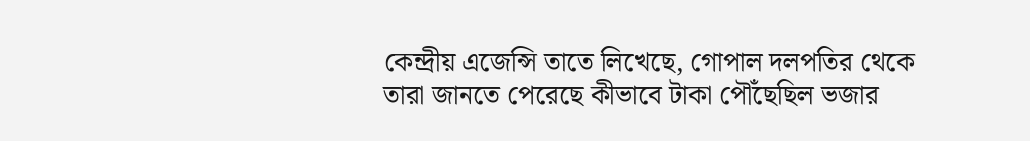কেন্দ্রীয় এজেন্সি তাতে লিখেছে, গোপাল দলপতির থেকে তারা জানতে পেরেছে কীভাবে টাকা পৌঁছেছিল ভজার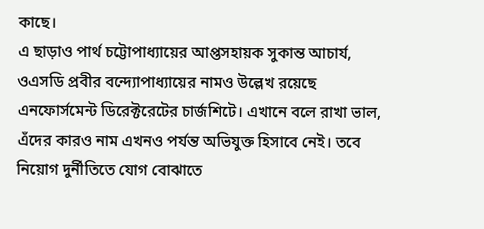কাছে।
এ ছাড়াও পার্থ চট্টোপাধ্যায়ের আপ্তসহায়ক সুকান্ত আচার্য, ওএসডি প্রবীর বন্দ্যোপাধ্যায়ের নামও উল্লেখ রয়েছে এনফোর্সমেন্ট ডিরেক্টরেটের চার্জশিটে। এখানে বলে রাখা ভাল, এঁদের কারও নাম এখনও পর্যন্ত অভিযুক্ত হিসাবে নেই। তবে নিয়োগ দুর্নীতিতে যোগ বোঝাতে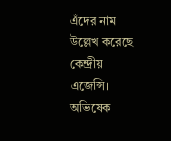এঁদের নাম উল্লেখ করেছে কেন্দ্রীয় এজেন্সি।
অভিষেক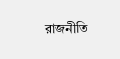রাজনীতি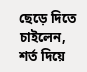ছেড়ে দিতে চাইলেন, শর্ত দিয়ে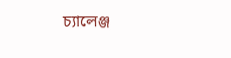চ্যালেঞ্জ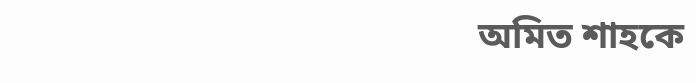অমিত শাহকে